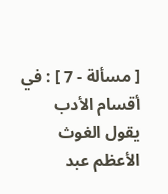[ مسألة - 7 ] : في أقسام الأدب
يقول الغوث الأعظم عبد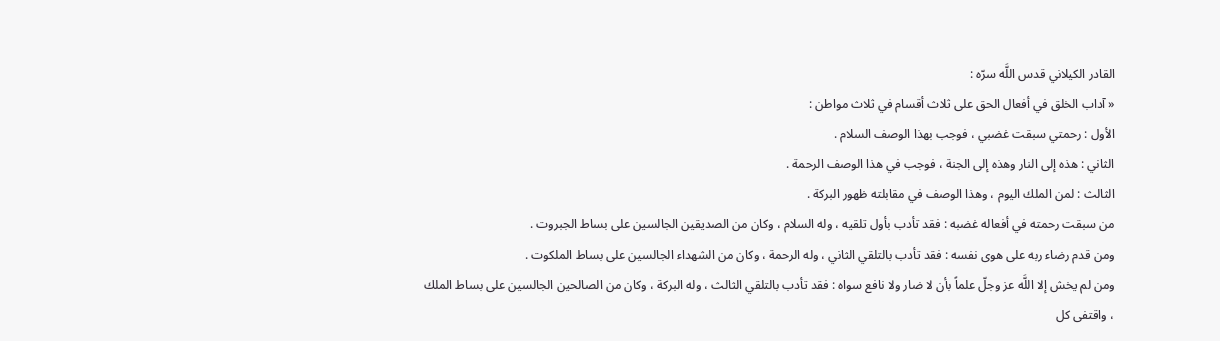القادر الكيلاني قدس اللَّه سرّه :
« آداب الخلق في أفعال الحق على ثلاث أقسام في ثلاث مواطن :
الأول : رحمتي سبقت غضبي ، فوجب بهذا الوصف السلام .
الثاني : هذه إلى النار وهذه إلى الجنة ، فوجب في هذا الوصف الرحمة .
الثالث : لمن الملك اليوم ، وهذا الوصف في مقابلته ظهور البركة .
من سبقت رحمته في أفعاله غضبه : فقد تأدب بأول تلقيه ، وله السلام ، وكان من الصديقين الجالسين على بساط الجبروت .
ومن قدم رضاء ربه على هوى نفسه : فقد تأدب بالتلقي الثاني ، وله الرحمة ، وكان من الشهداء الجالسين على بساط الملكوت .
ومن لم يخش إلا اللَّه عز وجلّ علماً بأن لا ضار ولا نافع سواه : فقد تأدب بالتلقي الثالث ، وله البركة ، وكان من الصالحين الجالسين على بساط الملك ، واقتفى كل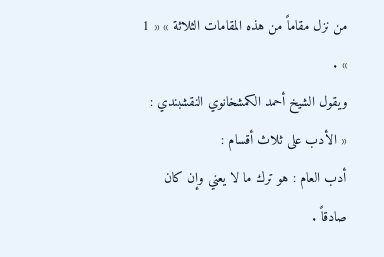من نزل مقاماً من هذه المقامات الثلاثة » « 1 » .
ويقول الشيخ أحمد الكمشخانوي النقشبندي :
« الأدب على ثلاث أقسام :
أدب العام : هو ترك ما لا يعني وإن كان صادقاً .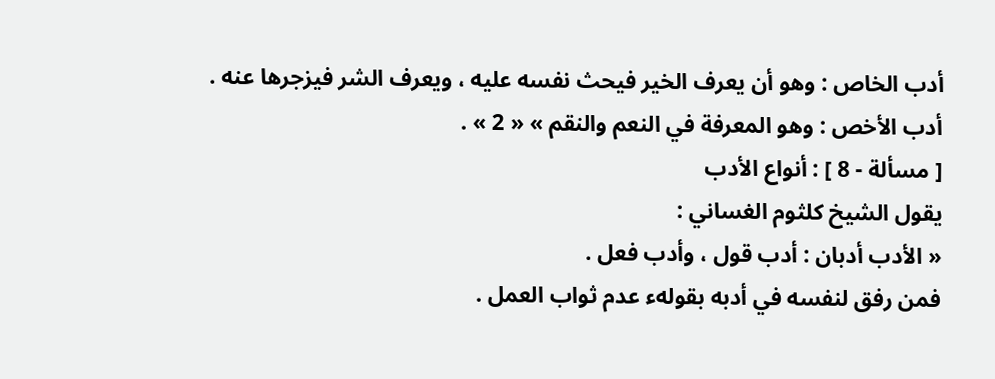أدب الخاص : وهو أن يعرف الخير فيحث نفسه عليه ، ويعرف الشر فيزجرها عنه .
أدب الأخص : وهو المعرفة في النعم والنقم » « 2 » .
[ مسألة - 8 ] : أنواع الأدب
يقول الشيخ كلثوم الغساني :
« الأدب أدبان : أدب قول ، وأدب فعل .
فمن رفق لنفسه في أدبه بقولهء عدم ثواب العمل .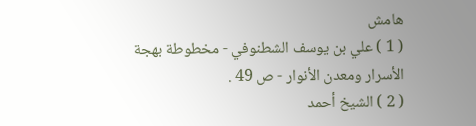هامش
( 1 ) علي بن يوسف الشطنوفي - مخطوطة بهجة الأسرار ومعدن الأنوار - ص 49 .
( 2 ) الشيخ أحمد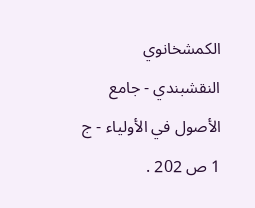الكمشخانوي النقشبندي - جامع الأصول في الأولياء - ج 1 ص 202 .